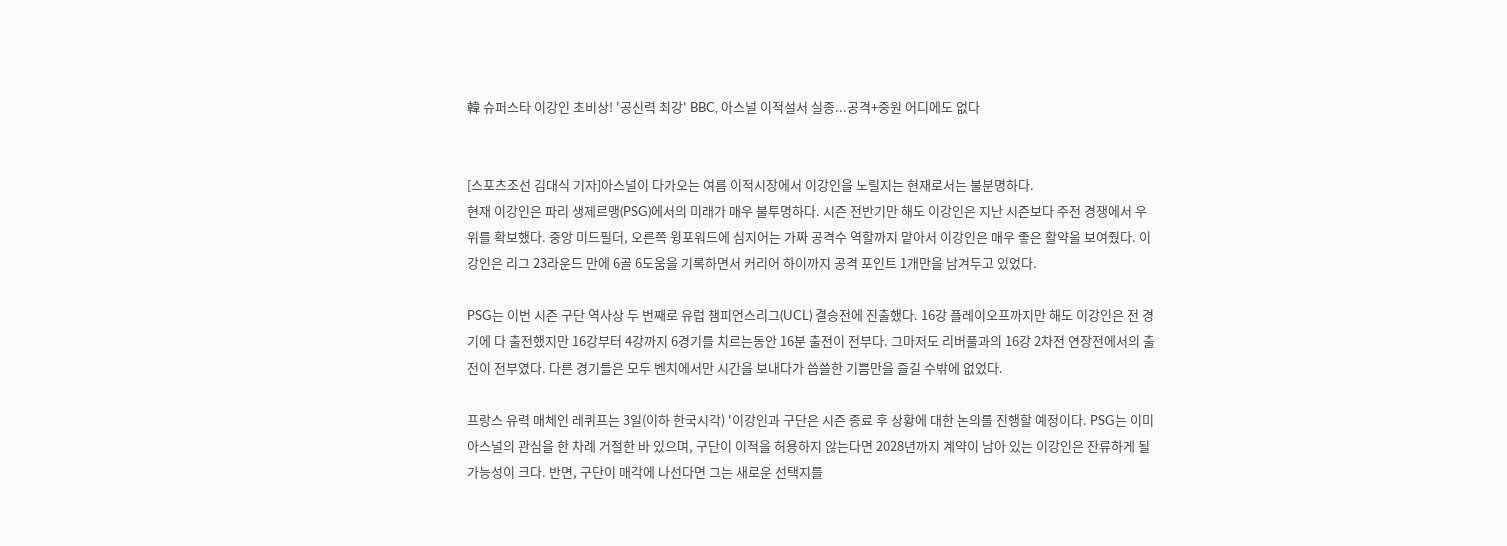韓 슈퍼스타 이강인 초비상! '공신력 최강' BBC, 아스널 이적설서 실종...공격+중원 어디에도 없다


[스포츠조선 김대식 기자]아스널이 다가오는 여름 이적시장에서 이강인을 노릴지는 현재로서는 불분명하다.
현재 이강인은 파리 생제르맹(PSG)에서의 미래가 매우 불투명하다. 시즌 전반기만 해도 이강인은 지난 시즌보다 주전 경쟁에서 우위를 확보했다. 중앙 미드필더, 오른쪽 윙포워드에 심지어는 가짜 공격수 역할까지 맡아서 이강인은 매우 좋은 활약을 보여줬다. 이강인은 리그 23라운드 만에 6골 6도움을 기록하면서 커리어 하이까지 공격 포인트 1개만을 남겨두고 있었다.

PSG는 이번 시즌 구단 역사상 두 번째로 유럽 챔피언스리그(UCL) 결승전에 진출했다. 16강 플레이오프까지만 해도 이강인은 전 경기에 다 출전했지만 16강부터 4강까지 6경기를 치르는동안 16분 출전이 전부다. 그마저도 리버풀과의 16강 2차전 연장전에서의 출전이 전부였다. 다른 경기들은 모두 벤치에서만 시간을 보내다가 씁쓸한 기쁨만을 즐길 수밖에 없었다.

프랑스 유력 매체인 레퀴프는 3일(이하 한국시각) '이강인과 구단은 시즌 종료 후 상황에 대한 논의를 진행할 예정이다. PSG는 이미 아스널의 관심을 한 차례 거절한 바 있으며, 구단이 이적을 허용하지 않는다면 2028년까지 계약이 남아 있는 이강인은 잔류하게 될 가능성이 크다. 반면, 구단이 매각에 나선다면 그는 새로운 선택지를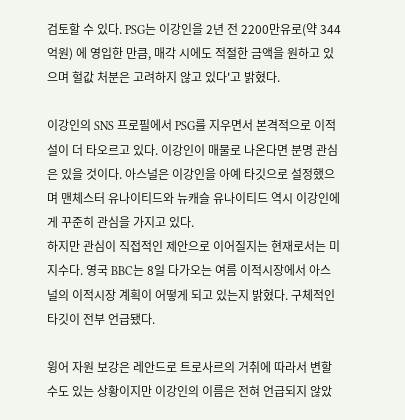검토할 수 있다. PSG는 이강인을 2년 전 2200만유로(약 344억원) 에 영입한 만큼, 매각 시에도 적절한 금액을 원하고 있으며 헐값 처분은 고려하지 않고 있다'고 밝혔다.

이강인의 SNS 프로필에서 PSG를 지우면서 본격적으로 이적설이 더 타오르고 있다. 이강인이 매물로 나온다면 분명 관심은 있을 것이다. 아스널은 이강인을 아예 타깃으로 설정했으며 맨체스터 유나이티드와 뉴캐슬 유나이티드 역시 이강인에게 꾸준히 관심을 가지고 있다.
하지만 관심이 직접적인 제안으로 이어질지는 현재로서는 미지수다. 영국 BBC는 8일 다가오는 여름 이적시장에서 아스널의 이적시장 계획이 어떻게 되고 있는지 밝혔다. 구체적인 타깃이 전부 언급됐다.

윙어 자원 보강은 레안드로 트로사르의 거취에 따라서 변할 수도 있는 상황이지만 이강인의 이름은 전혀 언급되지 않았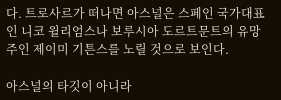다. 트로사르가 떠나면 아스널은 스페인 국가대표인 니코 윌리엄스나 보루시아 도르트문트의 유망주인 제이미 기튼스를 노릴 것으로 보인다.

아스널의 타깃이 아니라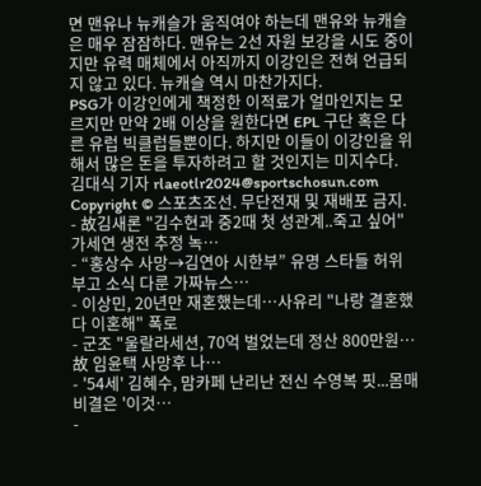면 맨유나 뉴캐슬가 움직여야 하는데 맨유와 뉴캐슬은 매우 잠잠하다. 맨유는 2선 자원 보강을 시도 중이지만 유력 매체에서 아직까지 이강인은 전혀 언급되지 않고 있다. 뉴캐슬 역시 마찬가지다.
PSG가 이강인에게 책정한 이적료가 얼마인지는 모르지만 만약 2배 이상을 원한다면 EPL 구단 혹은 다른 유럽 빅클럽들뿐이다. 하지만 이들이 이강인을 위해서 많은 돈을 투자하려고 할 것인지는 미지수다.
김대식 기자 rlaeotlr2024@sportschosun.com
Copyright © 스포츠조선. 무단전재 및 재배포 금지.
- 故김새론 "김수현과 중2때 첫 성관계..죽고 싶어" 가세연 생전 추정 녹…
- “홍상수 사망→김연아 시한부” 유명 스타들 허위 부고 소식 다룬 가짜뉴스…
- 이상민, 20년만 재혼했는데…사유리 "나랑 결혼했다 이혼해" 폭로
- 군조 "울랄라세션, 70억 벌었는데 정산 800만원…故 임윤택 사망후 나…
- '54세' 김혜수, 맘카페 난리난 전신 수영복 핏...몸매 비결은 '이것…
-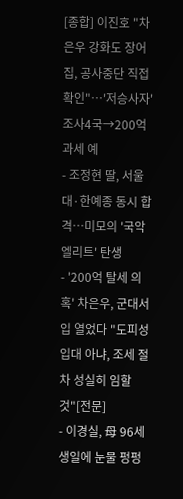[종합] 이진호 "차은우 강화도 장어집, 공사중단 직접 확인"…'저승사자' 조사4국→200억 과세 예
- 조정현 딸, 서울대·한예종 동시 합격…미모의 '국악 엘리트' 탄생
- '200억 탈세 의혹' 차은우, 군대서 입 열었다 "도피성 입대 아냐, 조세 절차 성실히 임할 것"[전문]
- 이경실, 母 96세 생일에 눈물 펑펑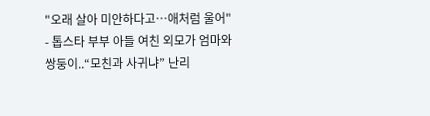"오래 살아 미안하다고…애처럼 울어"
- 톱스타 부부 아들 여친 외모가 엄마와 쌍둥이..“모친과 사귀냐” 난리